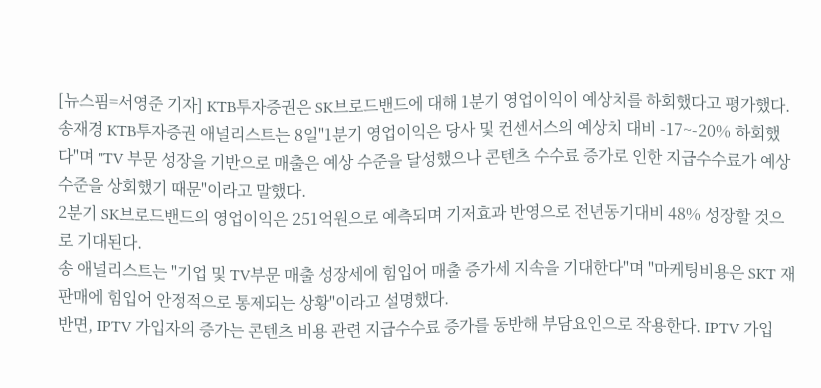[뉴스핌=서영준 기자] KTB투자증권은 SK브로드밴드에 대해 1분기 영업이익이 예상치를 하회했다고 평가했다.
송재경 KTB투자증권 애널리스트는 8일"1분기 영업이익은 당사 및 컨센서스의 예상치 대비 -17~-20% 하회했다"며 "TV 부문 성장을 기반으로 매출은 예상 수준을 달성했으나 콘텐츠 수수료 증가로 인한 지급수수료가 예상 수준을 상회했기 때문"이라고 말했다.
2분기 SK브로드밴드의 영업이익은 251억원으로 예측되며 기저효과 반영으로 전년동기대비 48% 성장할 것으로 기대된다.
송 애널리스트는 "기업 및 TV부문 매출 성장세에 힘입어 매출 증가세 지속을 기대한다"며 "마케팅비용은 SKT 재판매에 힘입어 안정적으로 통제되는 상황"이라고 설명했다.
반면, IPTV 가입자의 증가는 콘텐츠 비용 관련 지급수수료 증가를 동반해 부담요인으로 작용한다. IPTV 가입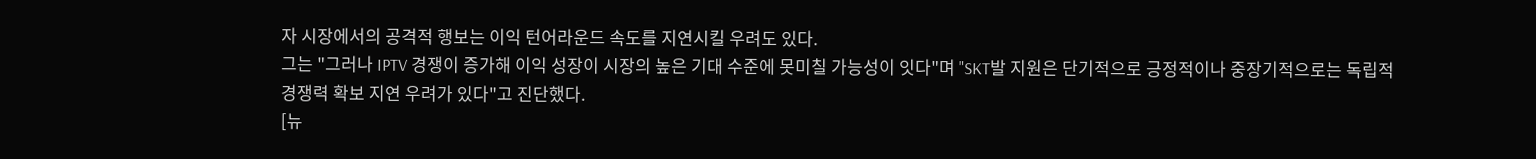자 시장에서의 공격적 행보는 이익 턴어라운드 속도를 지연시킬 우려도 있다.
그는 "그러나 IPTV 경쟁이 증가해 이익 성장이 시장의 높은 기대 수준에 못미칠 가능성이 잇다"며 "SKT발 지원은 단기적으로 긍정적이나 중장기적으로는 독립적 경쟁력 확보 지연 우려가 있다"고 진단했다.
[뉴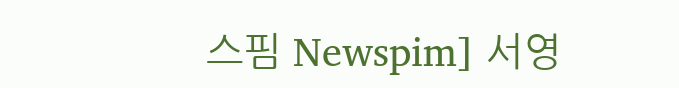스핌 Newspim] 서영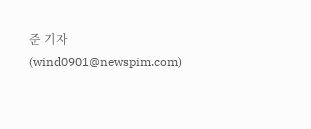준 기자 (wind0901@newspim.com)